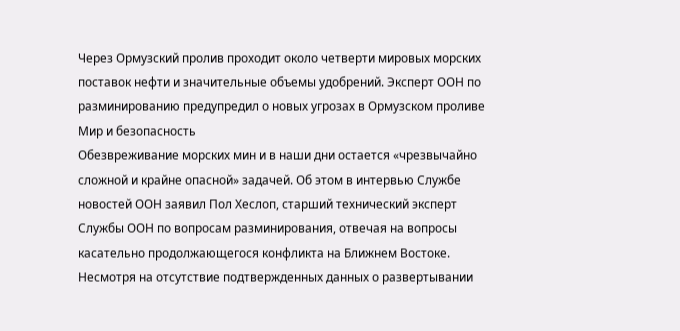Через Ормузский пролив проходит около четверти мировых морских поставок нефти и значительные объемы удобрений. Эксперт ООН по разминированию предупредил о новых угрозах в Ормузском проливе Мир и безопасность
Обезвреживание морских мин и в наши дни остается «чрезвычайно сложной и крайне опасной» задачей. Об этом в интервью Службе новостей ООН заявил Пол Хеслоп, старший технический эксперт Службы ООН по вопросам разминирования, отвечая на вопросы касательно продолжающегося конфликта на Ближнем Востоке.
Несмотря на отсутствие подтвержденных данных о развертывании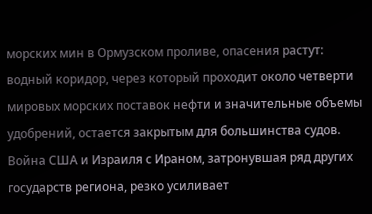морских мин в Ормузском проливе, опасения растут: водный коридор, через который проходит около четверти мировых морских поставок нефти и значительные объемы удобрений, остается закрытым для большинства судов. Война США и Израиля с Ираном, затронувшая ряд других государств региона, резко усиливает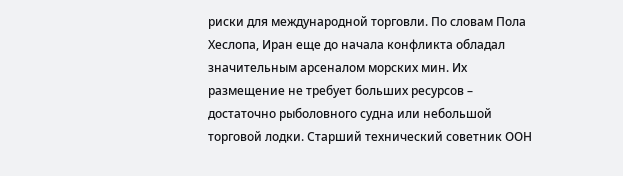риски для международной торговли. По словам Пола Хеслопа, Иран еще до начала конфликта обладал значительным арсеналом морских мин. Их размещение не требует больших ресурсов – достаточно рыболовного судна или небольшой торговой лодки. Старший технический советник ООН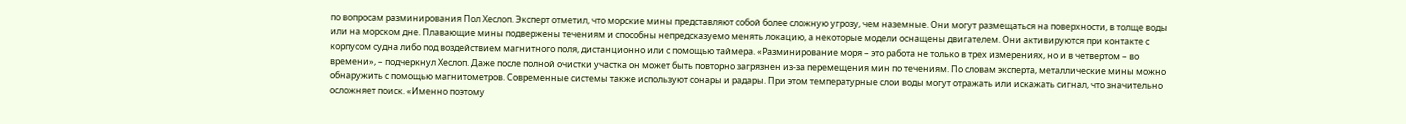по вопросам разминирования Пол Хеслоп. Эксперт отметил, что морские мины представляют собой более сложную угрозу, чем наземные. Они могут размещаться на поверхности, в толще воды или на морском дне. Плавающие мины подвержены течениям и способны непредсказуемо менять локацию, а некоторые модели оснащены двигателем. Они активируются при контакте с корпусом судна либо под воздействием магнитного поля, дистанционно или с помощью таймера. «Разминирование моря – это работа не только в трех измерениях, но и в четвертом – во времени», – подчеркнул Хеслоп. Даже после полной очистки участка он может быть повторно загрязнен из-за перемещения мин по течениям. По словам эксперта, металлические мины можно обнаружить с помощью магнитометров. Современные системы также используют сонары и радары. При этом температурные слои воды могут отражать или искажать сигнал, что значительно осложняет поиск. «Именно поэтому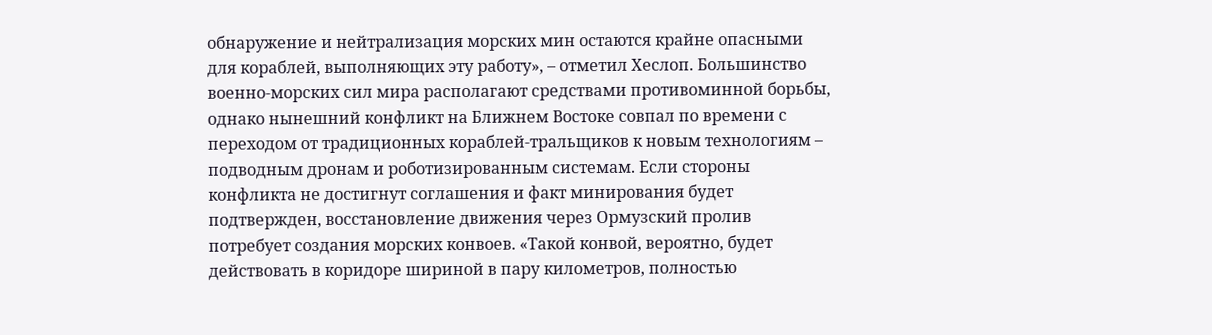обнаружение и нейтрализация морских мин остаются крайне опасными для кораблей, выполняющих эту работу», – отметил Хеслоп. Большинство военно-морских сил мира располагают средствами противоминной борьбы, однако нынешний конфликт на Ближнем Востоке совпал по времени с переходом от традиционных кораблей‑тральщиков к новым технологиям – подводным дронам и роботизированным системам. Если стороны конфликта не достигнут соглашения и факт минирования будет подтвержден, восстановление движения через Ормузский пролив потребует создания морских конвоев. «Такой конвой, вероятно, будет действовать в коридоре шириной в пару километров, полностью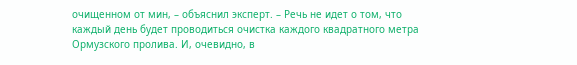очищенном от мин, – объяснил эксперт. – Речь не идет о том, что каждый день будет проводиться очистка каждого квадратного метра Ормузского пролива. И, очевидно, в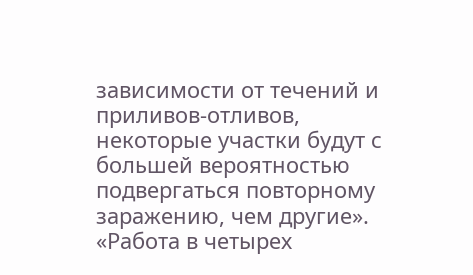зависимости от течений и приливов-отливов, некоторые участки будут с большей вероятностью подвергаться повторному заражению, чем другие».
«Работа в четырех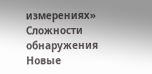измерениях»
Сложности обнаружения
Новые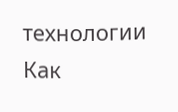технологии
Как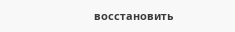восстановить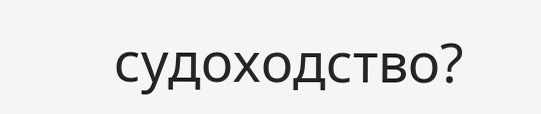судоходство?